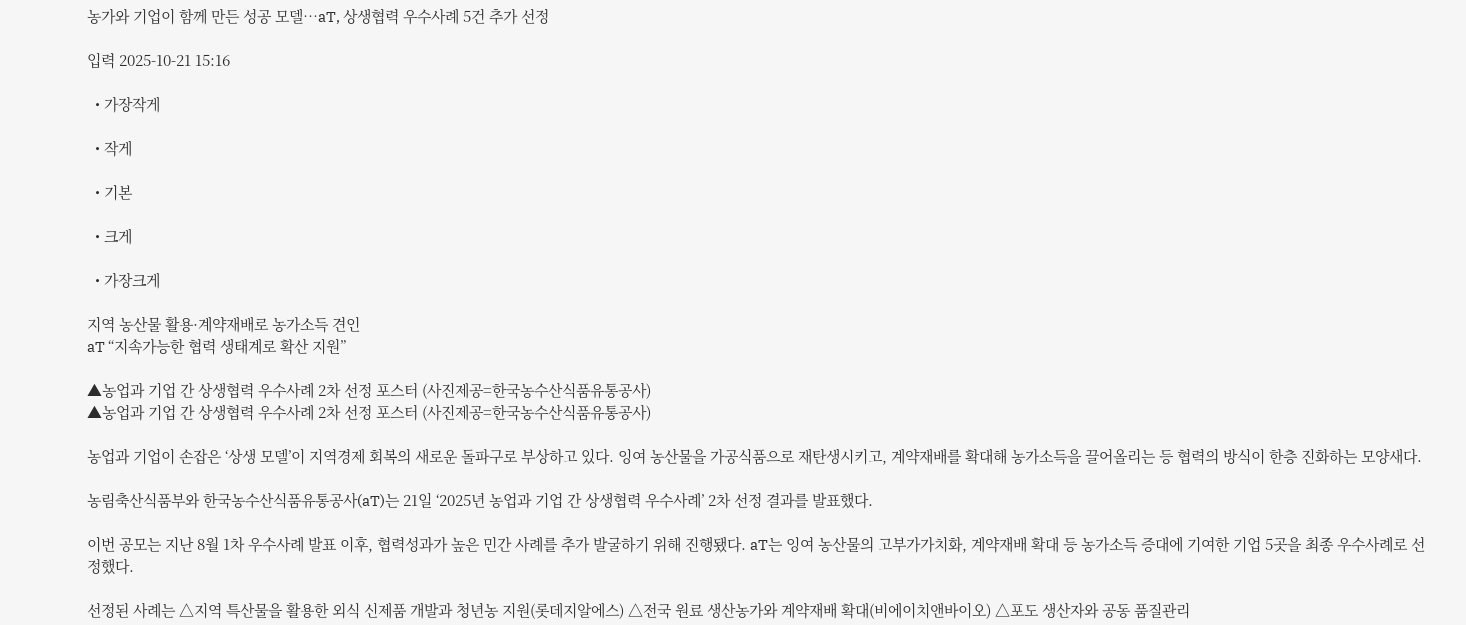농가와 기업이 함께 만든 성공 모델…aT, 상생협력 우수사례 5건 추가 선정

입력 2025-10-21 15:16

  • 가장작게

  • 작게

  • 기본

  • 크게

  • 가장크게

지역 농산물 활용·계약재배로 농가소득 견인
aT “지속가능한 협력 생태계로 확산 지원”

▲농업과 기업 간 상생협력 우수사례 2차 선정 포스터 (사진제공=한국농수산식품유통공사)
▲농업과 기업 간 상생협력 우수사례 2차 선정 포스터 (사진제공=한국농수산식품유통공사)

농업과 기업이 손잡은 ‘상생 모델’이 지역경제 회복의 새로운 돌파구로 부상하고 있다. 잉여 농산물을 가공식품으로 재탄생시키고, 계약재배를 확대해 농가소득을 끌어올리는 등 협력의 방식이 한층 진화하는 모양새다.

농림축산식품부와 한국농수산식품유통공사(aT)는 21일 ‘2025년 농업과 기업 간 상생협력 우수사례’ 2차 선정 결과를 발표했다.

이번 공모는 지난 8월 1차 우수사례 발표 이후, 협력성과가 높은 민간 사례를 추가 발굴하기 위해 진행됐다. aT는 잉여 농산물의 고부가가치화, 계약재배 확대 등 농가소득 증대에 기여한 기업 5곳을 최종 우수사례로 선정했다.

선정된 사례는 △지역 특산물을 활용한 외식 신제품 개발과 청년농 지원(롯데지알에스) △전국 원료 생산농가와 계약재배 확대(비에이치앤바이오) △포도 생산자와 공동 품질관리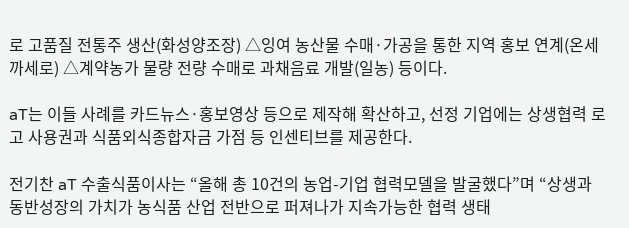로 고품질 전통주 생산(화성양조장) △잉여 농산물 수매·가공을 통한 지역 홍보 연계(온세까세로) △계약농가 물량 전량 수매로 과채음료 개발(일농) 등이다.

aT는 이들 사례를 카드뉴스·홍보영상 등으로 제작해 확산하고, 선정 기업에는 상생협력 로고 사용권과 식품외식종합자금 가점 등 인센티브를 제공한다.

전기찬 aT 수출식품이사는 “올해 총 10건의 농업-기업 협력모델을 발굴했다”며 “상생과 동반성장의 가치가 농식품 산업 전반으로 퍼져나가 지속가능한 협력 생태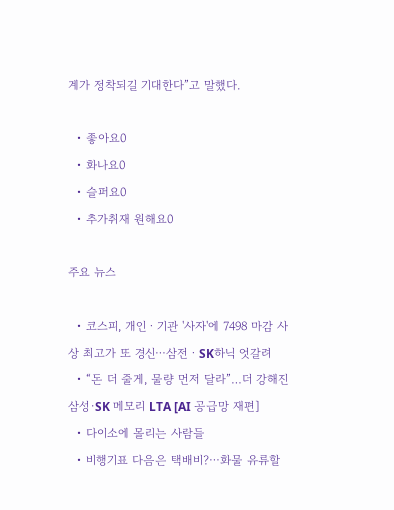계가 정착되길 기대한다”고 말했다.

  • 좋아요0
  • 화나요0
  • 슬퍼요0
  • 추가취재 원해요0

주요 뉴스

  • 코스피, 개인ㆍ기관 '사자'에 7498 마감 사상 최고가 또 경신⋯삼전ㆍSK하닉 엇갈려
  • “돈 더 줄게, 물량 먼저 달라”…더 강해진 삼성·SK 메모리 LTA [AI 공급망 재편]
  • 다이소에 몰리는 사람들
  • 비행기표 다음은 택배비?⋯화물 유류할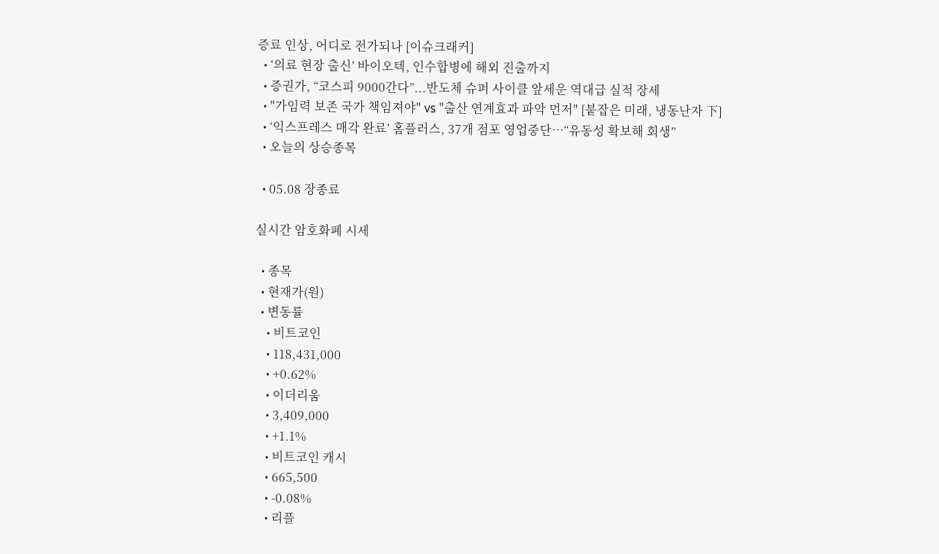증료 인상, 어디로 전가되나 [이슈크래커]
  • ‘의료 현장 출신’ 바이오텍, 인수합병에 해외 진출까지
  • 증권가, “코스피 9000간다”...반도체 슈퍼 사이클 앞세운 역대급 실적 장세
  • "가임력 보존 국가 책임져야" vs "출산 연계효과 파악 먼저" [붙잡은 미래, 냉동난자 下]
  • ‘익스프레스 매각 완료’ 홈플러스, 37개 점포 영업중단⋯“유동성 확보해 회생”
  • 오늘의 상승종목

  • 05.08 장종료

실시간 암호화폐 시세

  • 종목
  • 현재가(원)
  • 변동률
    • 비트코인
    • 118,431,000
    • +0.62%
    • 이더리움
    • 3,409,000
    • +1.1%
    • 비트코인 캐시
    • 665,500
    • -0.08%
    • 리플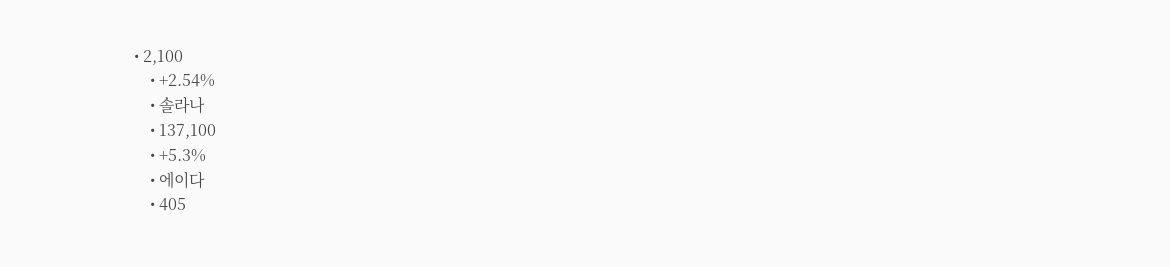• 2,100
    • +2.54%
    • 솔라나
    • 137,100
    • +5.3%
    • 에이다
    • 405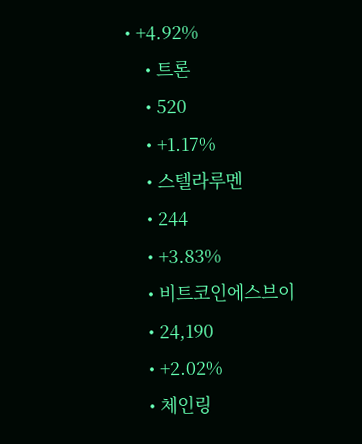• +4.92%
    • 트론
    • 520
    • +1.17%
    • 스텔라루멘
    • 244
    • +3.83%
    • 비트코인에스브이
    • 24,190
    • +2.02%
    • 체인링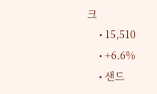크
    • 15,510
    • +6.6%
    • 샌드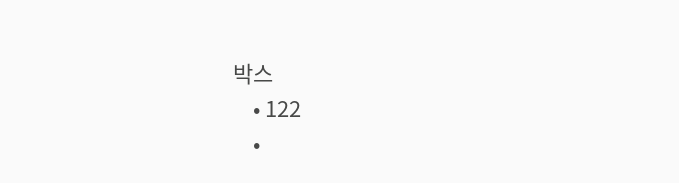박스
    • 122
    •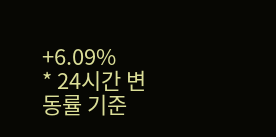+6.09%
* 24시간 변동률 기준